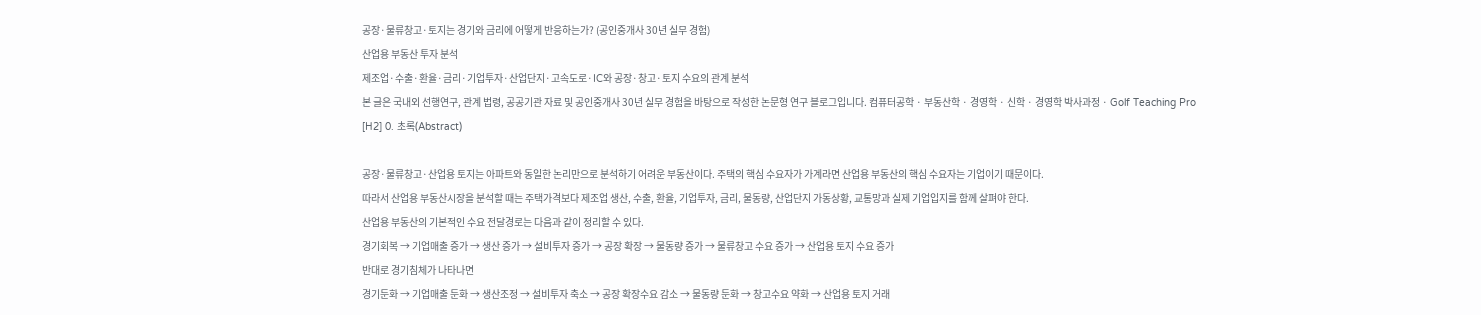공장·물류창고·토지는 경기와 금리에 어떻게 반응하는가? (공인중개사 30년 실무 경험)
산업용 부동산 투자 분석
제조업·수출·환율·금리·기업투자·산업단지·고속도로·IC와 공장·창고·토지 수요의 관계 분석
본 글은 국내외 선행연구, 관계 법령, 공공기관 자료 및 공인중개사 30년 실무 경험을 바탕으로 작성한 논문형 연구 블로그입니다. 컴퓨터공학 · 부동산학 · 경영학 · 신학 · 경영학 박사과정 · Golf Teaching Pro
[H2] 0. 초록(Abstract)

공장·물류창고·산업용 토지는 아파트와 동일한 논리만으로 분석하기 어려운 부동산이다. 주택의 핵심 수요자가 가계라면 산업용 부동산의 핵심 수요자는 기업이기 때문이다.
따라서 산업용 부동산시장을 분석할 때는 주택가격보다 제조업 생산, 수출, 환율, 기업투자, 금리, 물동량, 산업단지 가동상황, 교통망과 실제 기업입지를 함께 살펴야 한다.
산업용 부동산의 기본적인 수요 전달경로는 다음과 같이 정리할 수 있다.
경기회복 → 기업매출 증가 → 생산 증가 → 설비투자 증가 → 공장 확장 → 물동량 증가 → 물류창고 수요 증가 → 산업용 토지 수요 증가
반대로 경기침체가 나타나면
경기둔화 → 기업매출 둔화 → 생산조정 → 설비투자 축소 → 공장 확장수요 감소 → 물동량 둔화 → 창고수요 약화 → 산업용 토지 거래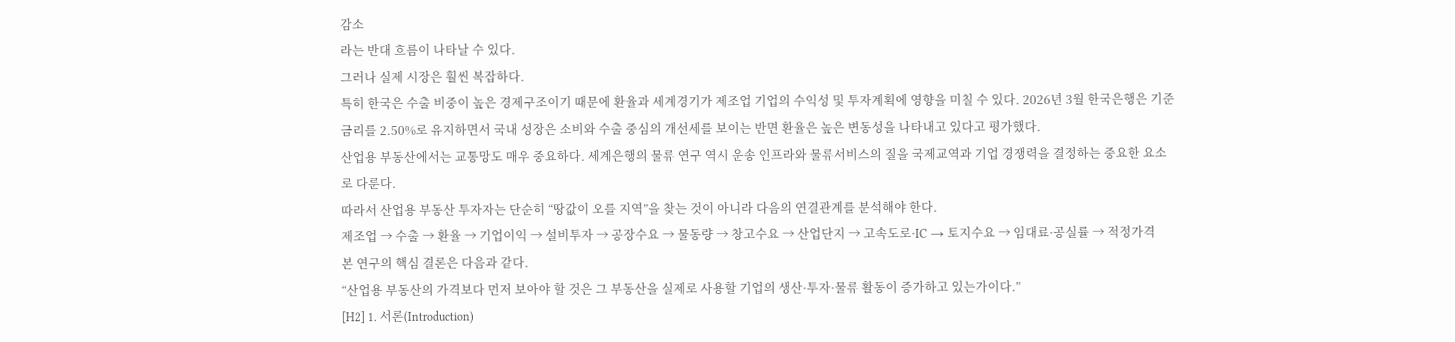감소
라는 반대 흐름이 나타날 수 있다.
그러나 실제 시장은 훨씬 복잡하다.
특히 한국은 수출 비중이 높은 경제구조이기 때문에 환율과 세계경기가 제조업 기업의 수익성 및 투자계획에 영향을 미칠 수 있다. 2026년 3월 한국은행은 기준금리를 2.50%로 유지하면서 국내 성장은 소비와 수출 중심의 개선세를 보이는 반면 환율은 높은 변동성을 나타내고 있다고 평가했다.
산업용 부동산에서는 교통망도 매우 중요하다. 세계은행의 물류 연구 역시 운송 인프라와 물류서비스의 질을 국제교역과 기업 경쟁력을 결정하는 중요한 요소로 다룬다.
따라서 산업용 부동산 투자자는 단순히 “땅값이 오를 지역”을 찾는 것이 아니라 다음의 연결관계를 분석해야 한다.
제조업 → 수출 → 환율 → 기업이익 → 설비투자 → 공장수요 → 물동량 → 창고수요 → 산업단지 → 고속도로·IC → 토지수요 → 임대료·공실률 → 적정가격
본 연구의 핵심 결론은 다음과 같다.
“산업용 부동산의 가격보다 먼저 보아야 할 것은 그 부동산을 실제로 사용할 기업의 생산·투자·물류 활동이 증가하고 있는가이다.”
[H2] 1. 서론(Introduction)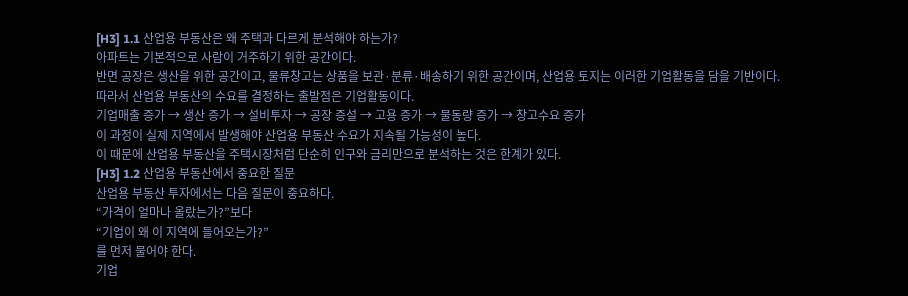[H3] 1.1 산업용 부동산은 왜 주택과 다르게 분석해야 하는가?
아파트는 기본적으로 사람이 거주하기 위한 공간이다.
반면 공장은 생산을 위한 공간이고, 물류창고는 상품을 보관·분류·배송하기 위한 공간이며, 산업용 토지는 이러한 기업활동을 담을 기반이다.
따라서 산업용 부동산의 수요를 결정하는 출발점은 기업활동이다.
기업매출 증가 → 생산 증가 → 설비투자 → 공장 증설 → 고용 증가 → 물동량 증가 → 창고수요 증가
이 과정이 실제 지역에서 발생해야 산업용 부동산 수요가 지속될 가능성이 높다.
이 때문에 산업용 부동산을 주택시장처럼 단순히 인구와 금리만으로 분석하는 것은 한계가 있다.
[H3] 1.2 산업용 부동산에서 중요한 질문
산업용 부동산 투자에서는 다음 질문이 중요하다.
“가격이 얼마나 올랐는가?”보다
“기업이 왜 이 지역에 들어오는가?”
를 먼저 물어야 한다.
기업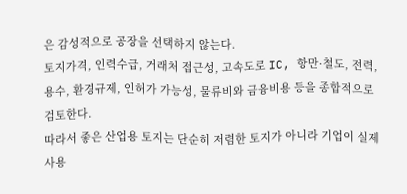은 감성적으로 공장을 선택하지 않는다.
토지가격, 인력수급, 거래처 접근성, 고속도로 IC, 항만·철도, 전력, 용수, 환경규제, 인허가 가능성, 물류비와 금융비용 등을 종합적으로 검토한다.
따라서 좋은 산업용 토지는 단순히 저렴한 토지가 아니라 기업이 실제 사용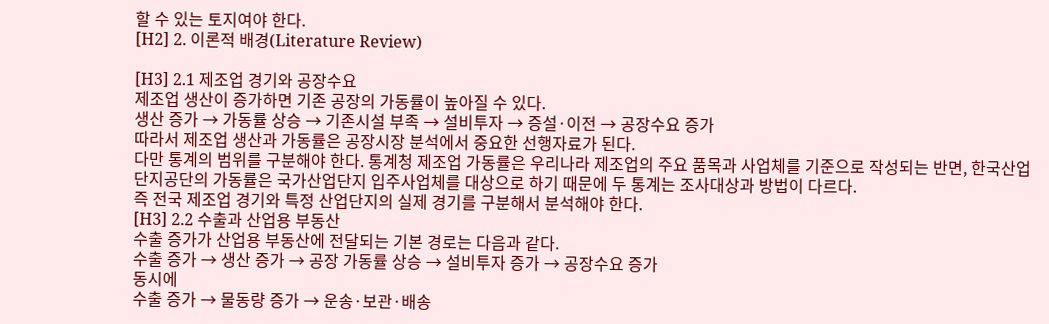할 수 있는 토지여야 한다.
[H2] 2. 이론적 배경(Literature Review)

[H3] 2.1 제조업 경기와 공장수요
제조업 생산이 증가하면 기존 공장의 가동률이 높아질 수 있다.
생산 증가 → 가동률 상승 → 기존시설 부족 → 설비투자 → 증설·이전 → 공장수요 증가
따라서 제조업 생산과 가동률은 공장시장 분석에서 중요한 선행자료가 된다.
다만 통계의 범위를 구분해야 한다. 통계청 제조업 가동률은 우리나라 제조업의 주요 품목과 사업체를 기준으로 작성되는 반면, 한국산업단지공단의 가동률은 국가산업단지 입주사업체를 대상으로 하기 때문에 두 통계는 조사대상과 방법이 다르다.
즉 전국 제조업 경기와 특정 산업단지의 실제 경기를 구분해서 분석해야 한다.
[H3] 2.2 수출과 산업용 부동산
수출 증가가 산업용 부동산에 전달되는 기본 경로는 다음과 같다.
수출 증가 → 생산 증가 → 공장 가동률 상승 → 설비투자 증가 → 공장수요 증가
동시에
수출 증가 → 물동량 증가 → 운송·보관·배송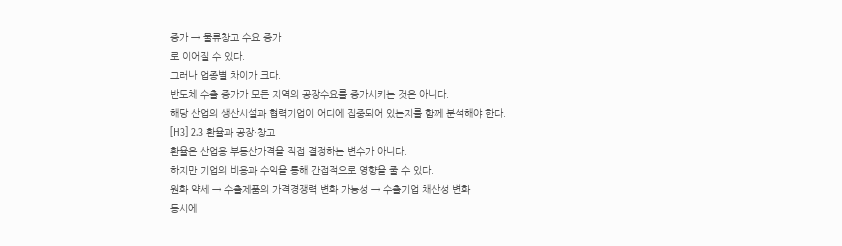증가 → 물류창고 수요 증가
로 이어질 수 있다.
그러나 업종별 차이가 크다.
반도체 수출 증가가 모든 지역의 공장수요를 증가시키는 것은 아니다.
해당 산업의 생산시설과 협력기업이 어디에 집중되어 있는지를 함께 분석해야 한다.
[H3] 2.3 환율과 공장·창고
환율은 산업용 부동산가격을 직접 결정하는 변수가 아니다.
하지만 기업의 비용과 수익을 통해 간접적으로 영향을 줄 수 있다.
원화 약세 → 수출제품의 가격경쟁력 변화 가능성 → 수출기업 채산성 변화
동시에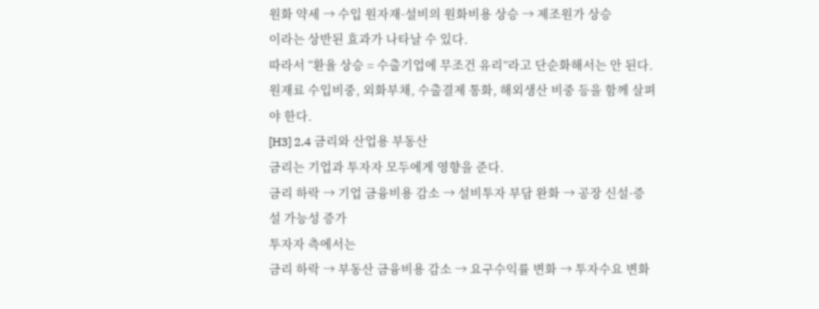원화 약세 → 수입 원자재·설비의 원화비용 상승 → 제조원가 상승
이라는 상반된 효과가 나타날 수 있다.
따라서 “환율 상승 = 수출기업에 무조건 유리”라고 단순화해서는 안 된다.
원재료 수입비중, 외화부채, 수출결제 통화, 해외생산 비중 등을 함께 살펴야 한다.
[H3] 2.4 금리와 산업용 부동산
금리는 기업과 투자자 모두에게 영향을 준다.
금리 하락 → 기업 금융비용 감소 → 설비투자 부담 완화 → 공장 신설·증설 가능성 증가
투자자 측에서는
금리 하락 → 부동산 금융비용 감소 → 요구수익률 변화 → 투자수요 변화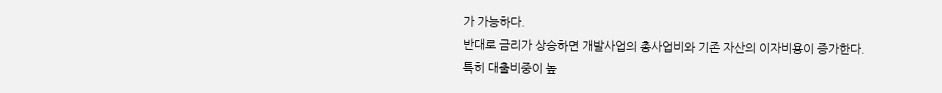가 가능하다.
반대로 금리가 상승하면 개발사업의 총사업비와 기존 자산의 이자비용이 증가한다.
특히 대출비중이 높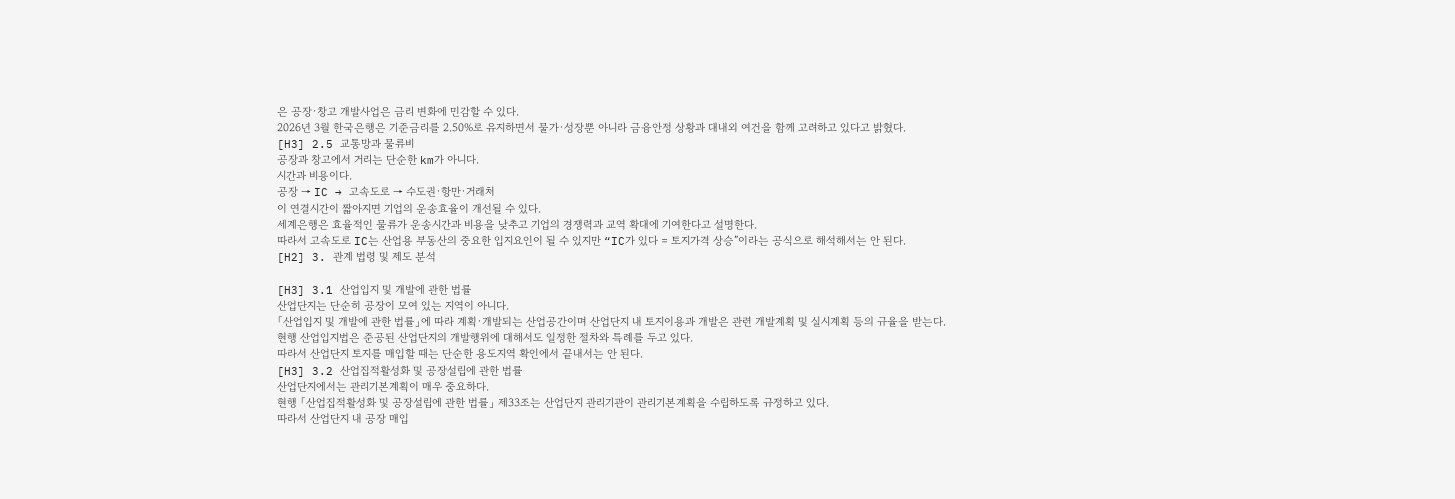은 공장·창고 개발사업은 금리 변화에 민감할 수 있다.
2026년 3월 한국은행은 기준금리를 2.50%로 유지하면서 물가·성장뿐 아니라 금융안정 상황과 대내외 여건을 함께 고려하고 있다고 밝혔다.
[H3] 2.5 교통망과 물류비
공장과 창고에서 거리는 단순한 km가 아니다.
시간과 비용이다.
공장 → IC → 고속도로 → 수도권·항만·거래처
이 연결시간이 짧아지면 기업의 운송효율이 개선될 수 있다.
세계은행은 효율적인 물류가 운송시간과 비용을 낮추고 기업의 경쟁력과 교역 확대에 기여한다고 설명한다.
따라서 고속도로 IC는 산업용 부동산의 중요한 입지요인이 될 수 있지만 “IC가 있다 = 토지가격 상승”이라는 공식으로 해석해서는 안 된다.
[H2] 3. 관계 법령 및 제도 분석

[H3] 3.1 산업입지 및 개발에 관한 법률
산업단지는 단순히 공장이 모여 있는 지역이 아니다.
「산업입지 및 개발에 관한 법률」에 따라 계획·개발되는 산업공간이며 산업단지 내 토지이용과 개발은 관련 개발계획 및 실시계획 등의 규율을 받는다.
현행 산업입지법은 준공된 산업단지의 개발행위에 대해서도 일정한 절차와 특례를 두고 있다.
따라서 산업단지 토지를 매입할 때는 단순한 용도지역 확인에서 끝내서는 안 된다.
[H3] 3.2 산업집적활성화 및 공장설립에 관한 법률
산업단지에서는 관리기본계획이 매우 중요하다.
현행 「산업집적활성화 및 공장설립에 관한 법률」 제33조는 산업단지 관리기관이 관리기본계획을 수립하도록 규정하고 있다.
따라서 산업단지 내 공장 매입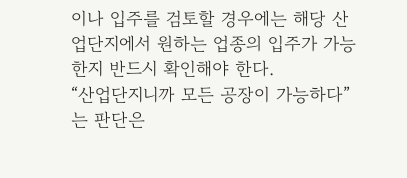이나 입주를 검토할 경우에는 해당 산업단지에서 원하는 업종의 입주가 가능한지 반드시 확인해야 한다.
“산업단지니까 모든 공장이 가능하다”는 판단은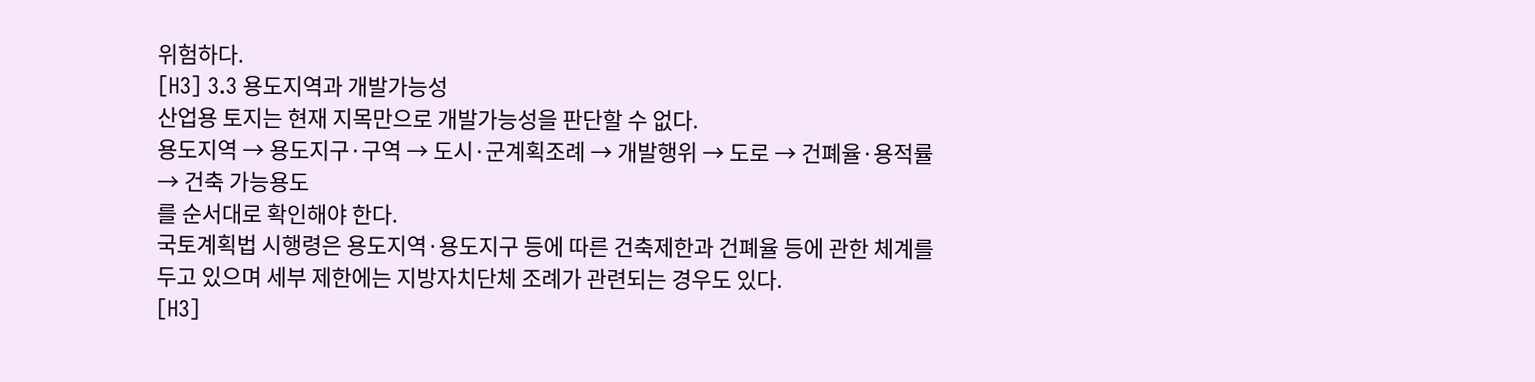위험하다.
[H3] 3.3 용도지역과 개발가능성
산업용 토지는 현재 지목만으로 개발가능성을 판단할 수 없다.
용도지역 → 용도지구·구역 → 도시·군계획조례 → 개발행위 → 도로 → 건폐율·용적률 → 건축 가능용도
를 순서대로 확인해야 한다.
국토계획법 시행령은 용도지역·용도지구 등에 따른 건축제한과 건폐율 등에 관한 체계를 두고 있으며 세부 제한에는 지방자치단체 조례가 관련되는 경우도 있다.
[H3]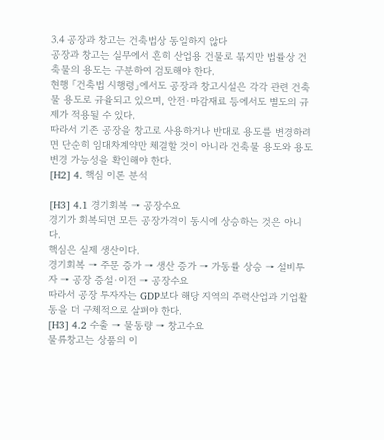3.4 공장과 창고는 건축법상 동일하지 않다
공장과 창고는 실무에서 흔히 산업용 건물로 묶지만 법률상 건축물의 용도는 구분하여 검토해야 한다.
현행 「건축법 시행령」에서도 공장과 창고시설은 각각 관련 건축물 용도로 규율되고 있으며, 안전·마감재료 등에서도 별도의 규제가 적용될 수 있다.
따라서 기존 공장을 창고로 사용하거나 반대로 용도를 변경하려면 단순히 임대차계약만 체결할 것이 아니라 건축물 용도와 용도변경 가능성을 확인해야 한다.
[H2] 4. 핵심 이론 분석

[H3] 4.1 경기회복 → 공장수요
경기가 회복되면 모든 공장가격이 동시에 상승하는 것은 아니다.
핵심은 실제 생산이다.
경기회복 → 주문 증가 → 생산 증가 → 가동률 상승 → 설비투자 → 공장 증설·이전 → 공장수요
따라서 공장 투자자는 GDP보다 해당 지역의 주력산업과 기업활동을 더 구체적으로 살펴야 한다.
[H3] 4.2 수출 → 물동량 → 창고수요
물류창고는 상품의 이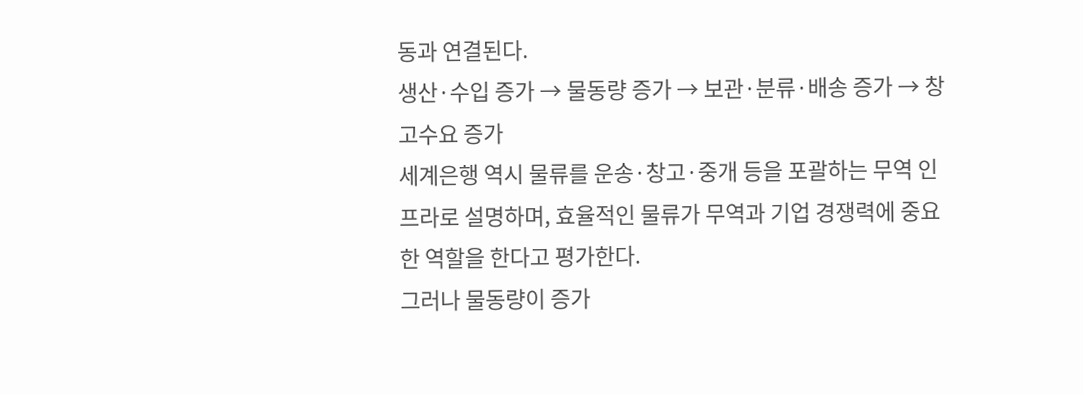동과 연결된다.
생산·수입 증가 → 물동량 증가 → 보관·분류·배송 증가 → 창고수요 증가
세계은행 역시 물류를 운송·창고·중개 등을 포괄하는 무역 인프라로 설명하며, 효율적인 물류가 무역과 기업 경쟁력에 중요한 역할을 한다고 평가한다.
그러나 물동량이 증가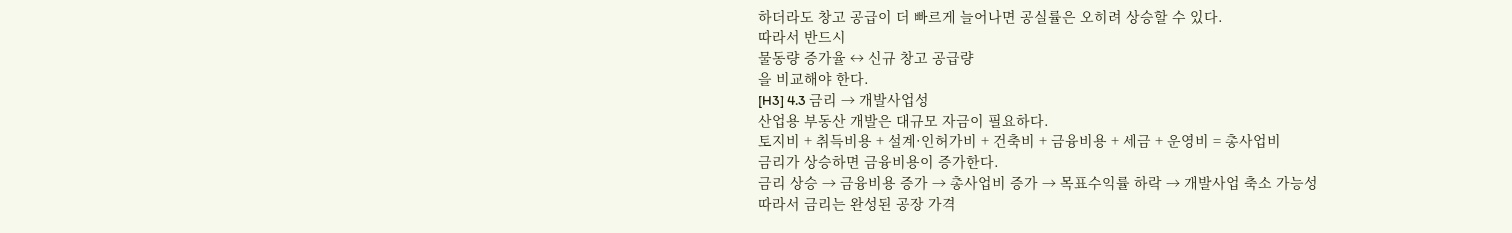하더라도 창고 공급이 더 빠르게 늘어나면 공실률은 오히려 상승할 수 있다.
따라서 반드시
물동량 증가율 ↔ 신규 창고 공급량
을 비교해야 한다.
[H3] 4.3 금리 → 개발사업성
산업용 부동산 개발은 대규모 자금이 필요하다.
토지비 + 취득비용 + 설계·인허가비 + 건축비 + 금융비용 + 세금 + 운영비 = 총사업비
금리가 상승하면 금융비용이 증가한다.
금리 상승 → 금융비용 증가 → 총사업비 증가 → 목표수익률 하락 → 개발사업 축소 가능성
따라서 금리는 완성된 공장 가격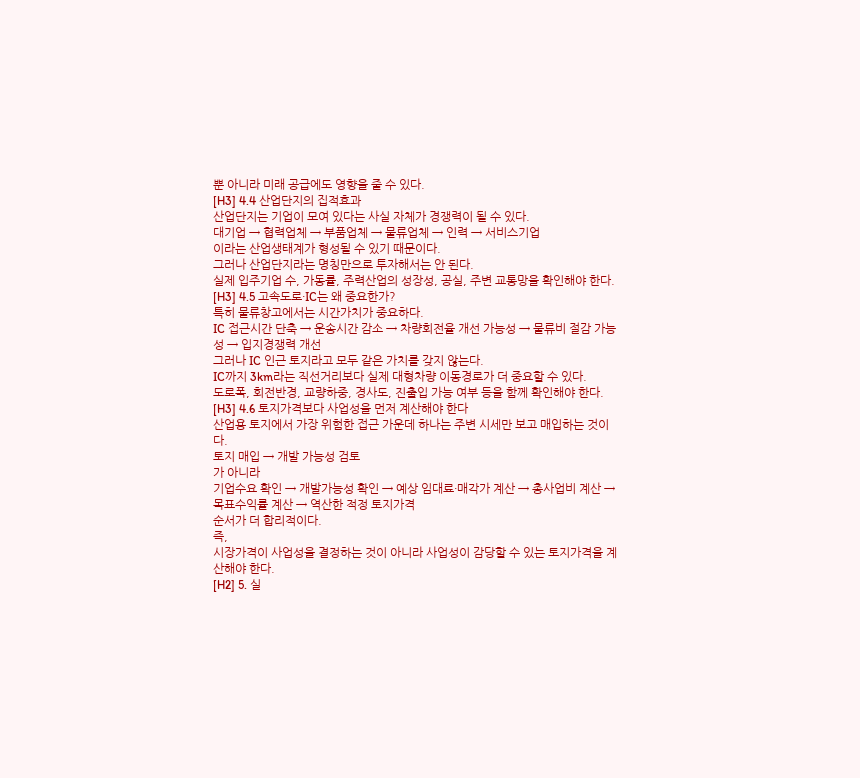뿐 아니라 미래 공급에도 영향을 줄 수 있다.
[H3] 4.4 산업단지의 집적효과
산업단지는 기업이 모여 있다는 사실 자체가 경쟁력이 될 수 있다.
대기업 → 협력업체 → 부품업체 → 물류업체 → 인력 → 서비스기업
이라는 산업생태계가 형성될 수 있기 때문이다.
그러나 산업단지라는 명칭만으로 투자해서는 안 된다.
실제 입주기업 수, 가동률, 주력산업의 성장성, 공실, 주변 교통망을 확인해야 한다.
[H3] 4.5 고속도로·IC는 왜 중요한가?
특히 물류창고에서는 시간가치가 중요하다.
IC 접근시간 단축 → 운송시간 감소 → 차량회전율 개선 가능성 → 물류비 절감 가능성 → 입지경쟁력 개선
그러나 IC 인근 토지라고 모두 같은 가치를 갖지 않는다.
IC까지 3km라는 직선거리보다 실제 대형차량 이동경로가 더 중요할 수 있다.
도로폭, 회전반경, 교량하중, 경사도, 진출입 가능 여부 등을 함께 확인해야 한다.
[H3] 4.6 토지가격보다 사업성을 먼저 계산해야 한다
산업용 토지에서 가장 위험한 접근 가운데 하나는 주변 시세만 보고 매입하는 것이다.
토지 매입 → 개발 가능성 검토
가 아니라
기업수요 확인 → 개발가능성 확인 → 예상 임대료·매각가 계산 → 총사업비 계산 → 목표수익률 계산 → 역산한 적정 토지가격
순서가 더 합리적이다.
즉,
시장가격이 사업성을 결정하는 것이 아니라 사업성이 감당할 수 있는 토지가격을 계산해야 한다.
[H2] 5. 실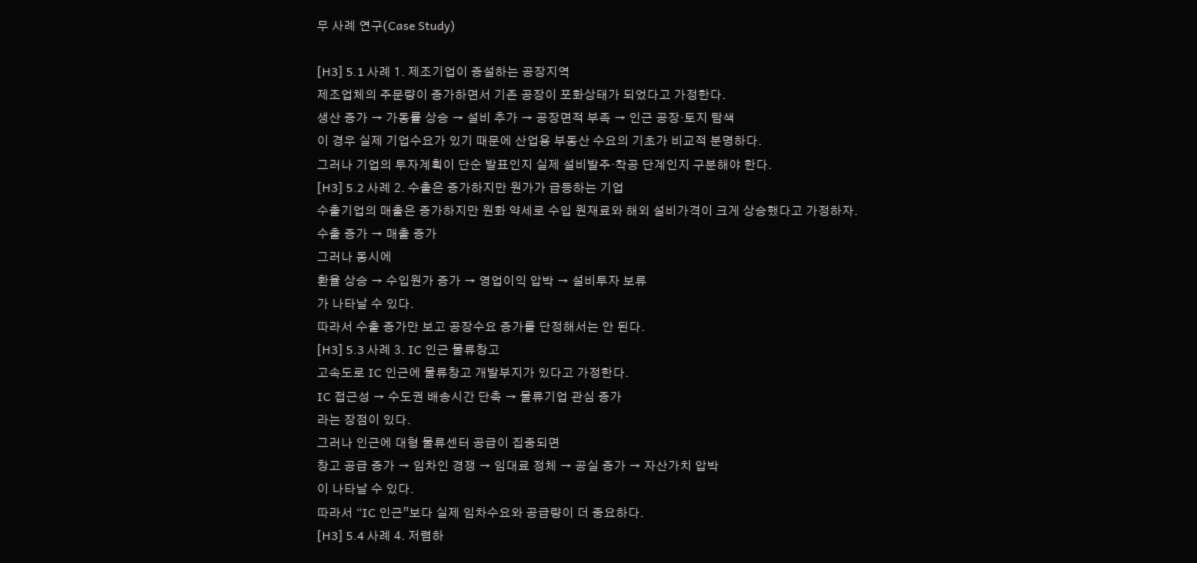무 사례 연구(Case Study)

[H3] 5.1 사례 1. 제조기업이 증설하는 공장지역
제조업체의 주문량이 증가하면서 기존 공장이 포화상태가 되었다고 가정한다.
생산 증가 → 가동률 상승 → 설비 추가 → 공장면적 부족 → 인근 공장·토지 탐색
이 경우 실제 기업수요가 있기 때문에 산업용 부동산 수요의 기초가 비교적 분명하다.
그러나 기업의 투자계획이 단순 발표인지 실제 설비발주·착공 단계인지 구분해야 한다.
[H3] 5.2 사례 2. 수출은 증가하지만 원가가 급등하는 기업
수출기업의 매출은 증가하지만 원화 약세로 수입 원재료와 해외 설비가격이 크게 상승했다고 가정하자.
수출 증가 → 매출 증가
그러나 동시에
환율 상승 → 수입원가 증가 → 영업이익 압박 → 설비투자 보류
가 나타날 수 있다.
따라서 수출 증가만 보고 공장수요 증가를 단정해서는 안 된다.
[H3] 5.3 사례 3. IC 인근 물류창고
고속도로 IC 인근에 물류창고 개발부지가 있다고 가정한다.
IC 접근성 → 수도권 배송시간 단축 → 물류기업 관심 증가
라는 장점이 있다.
그러나 인근에 대형 물류센터 공급이 집중되면
창고 공급 증가 → 임차인 경쟁 → 임대료 정체 → 공실 증가 → 자산가치 압박
이 나타날 수 있다.
따라서 “IC 인근”보다 실제 임차수요와 공급량이 더 중요하다.
[H3] 5.4 사례 4. 저렴하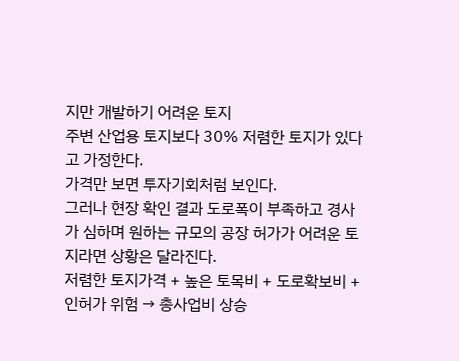지만 개발하기 어려운 토지
주변 산업용 토지보다 30% 저렴한 토지가 있다고 가정한다.
가격만 보면 투자기회처럼 보인다.
그러나 현장 확인 결과 도로폭이 부족하고 경사가 심하며 원하는 규모의 공장 허가가 어려운 토지라면 상황은 달라진다.
저렴한 토지가격 + 높은 토목비 + 도로확보비 + 인허가 위험 → 총사업비 상승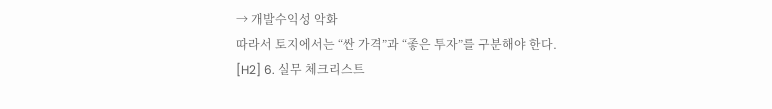→ 개발수익성 악화
따라서 토지에서는 “싼 가격”과 “좋은 투자”를 구분해야 한다.
[H2] 6. 실무 체크리스트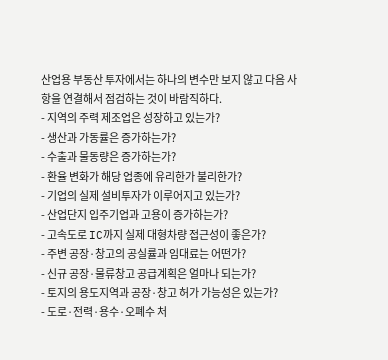산업용 부동산 투자에서는 하나의 변수만 보지 않고 다음 사항을 연결해서 점검하는 것이 바람직하다.
- 지역의 주력 제조업은 성장하고 있는가?
- 생산과 가동률은 증가하는가?
- 수출과 물동량은 증가하는가?
- 환율 변화가 해당 업종에 유리한가 불리한가?
- 기업의 실제 설비투자가 이루어지고 있는가?
- 산업단지 입주기업과 고용이 증가하는가?
- 고속도로 IC까지 실제 대형차량 접근성이 좋은가?
- 주변 공장·창고의 공실률과 임대료는 어떤가?
- 신규 공장·물류창고 공급계획은 얼마나 되는가?
- 토지의 용도지역과 공장·창고 허가 가능성은 있는가?
- 도로·전력·용수·오폐수 처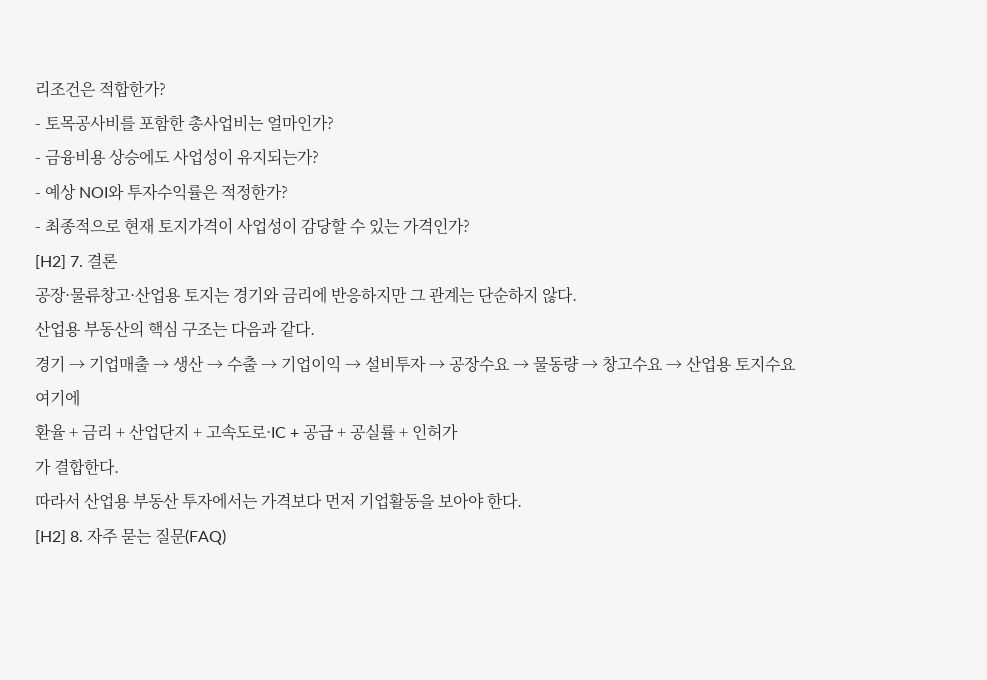리조건은 적합한가?
- 토목공사비를 포함한 총사업비는 얼마인가?
- 금융비용 상승에도 사업성이 유지되는가?
- 예상 NOI와 투자수익률은 적정한가?
- 최종적으로 현재 토지가격이 사업성이 감당할 수 있는 가격인가?
[H2] 7. 결론
공장·물류창고·산업용 토지는 경기와 금리에 반응하지만 그 관계는 단순하지 않다.
산업용 부동산의 핵심 구조는 다음과 같다.
경기 → 기업매출 → 생산 → 수출 → 기업이익 → 설비투자 → 공장수요 → 물동량 → 창고수요 → 산업용 토지수요
여기에
환율 + 금리 + 산업단지 + 고속도로·IC + 공급 + 공실률 + 인허가
가 결합한다.
따라서 산업용 부동산 투자에서는 가격보다 먼저 기업활동을 보아야 한다.
[H2] 8. 자주 묻는 질문(FAQ)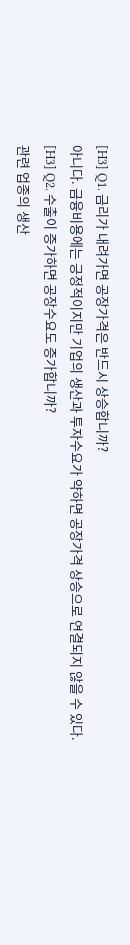[H3] Q1. 금리가 내려가면 공장가격은 반드시 상승합니까?
아니다. 금융비용에는 긍정적이지만 기업의 생산과 투자수요가 약하면 공장가격 상승으로 연결되지 않을 수 있다.
[H3] Q2. 수출이 증가하면 공장수요도 증가합니까?
관련 업종의 생산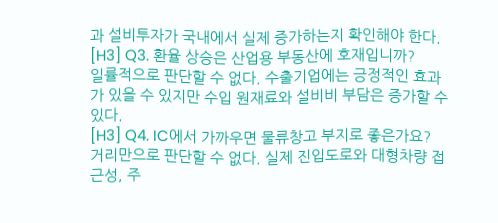과 설비투자가 국내에서 실제 증가하는지 확인해야 한다.
[H3] Q3. 환율 상승은 산업용 부동산에 호재입니까?
일률적으로 판단할 수 없다. 수출기업에는 긍정적인 효과가 있을 수 있지만 수입 원재료와 설비비 부담은 증가할 수 있다.
[H3] Q4. IC에서 가까우면 물류창고 부지로 좋은가요?
거리만으로 판단할 수 없다. 실제 진입도로와 대형차량 접근성, 주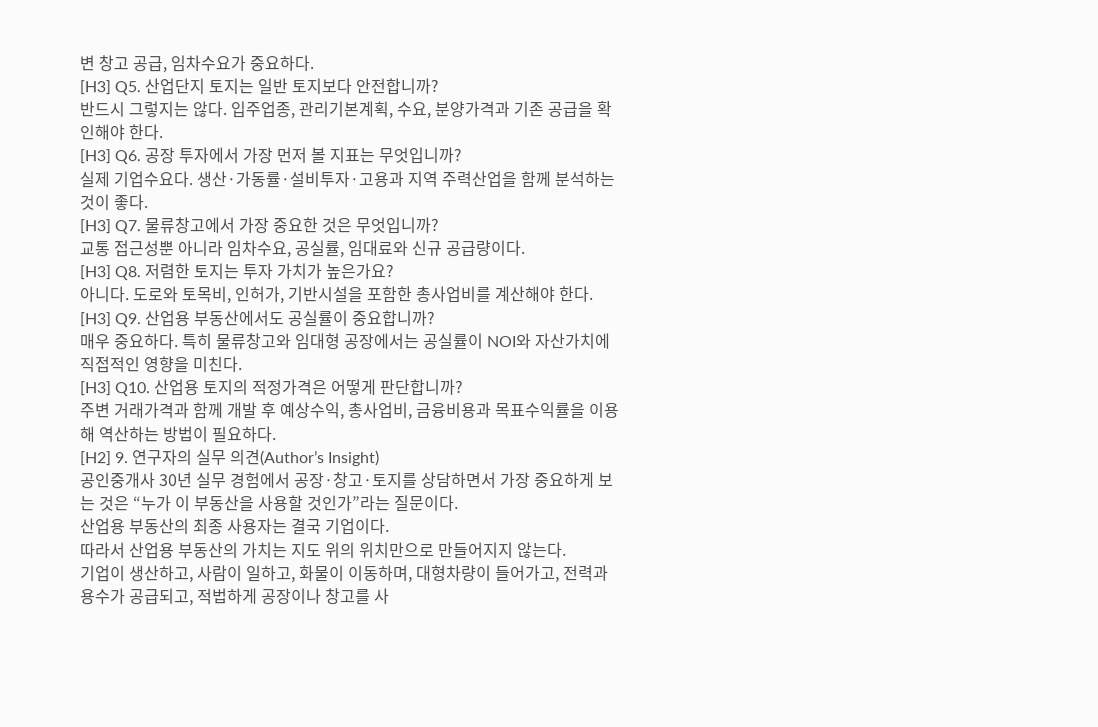변 창고 공급, 임차수요가 중요하다.
[H3] Q5. 산업단지 토지는 일반 토지보다 안전합니까?
반드시 그렇지는 않다. 입주업종, 관리기본계획, 수요, 분양가격과 기존 공급을 확인해야 한다.
[H3] Q6. 공장 투자에서 가장 먼저 볼 지표는 무엇입니까?
실제 기업수요다. 생산·가동률·설비투자·고용과 지역 주력산업을 함께 분석하는 것이 좋다.
[H3] Q7. 물류창고에서 가장 중요한 것은 무엇입니까?
교통 접근성뿐 아니라 임차수요, 공실률, 임대료와 신규 공급량이다.
[H3] Q8. 저렴한 토지는 투자 가치가 높은가요?
아니다. 도로와 토목비, 인허가, 기반시설을 포함한 총사업비를 계산해야 한다.
[H3] Q9. 산업용 부동산에서도 공실률이 중요합니까?
매우 중요하다. 특히 물류창고와 임대형 공장에서는 공실률이 NOI와 자산가치에 직접적인 영향을 미친다.
[H3] Q10. 산업용 토지의 적정가격은 어떻게 판단합니까?
주변 거래가격과 함께 개발 후 예상수익, 총사업비, 금융비용과 목표수익률을 이용해 역산하는 방법이 필요하다.
[H2] 9. 연구자의 실무 의견(Author’s Insight)
공인중개사 30년 실무 경험에서 공장·창고·토지를 상담하면서 가장 중요하게 보는 것은 “누가 이 부동산을 사용할 것인가”라는 질문이다.
산업용 부동산의 최종 사용자는 결국 기업이다.
따라서 산업용 부동산의 가치는 지도 위의 위치만으로 만들어지지 않는다.
기업이 생산하고, 사람이 일하고, 화물이 이동하며, 대형차량이 들어가고, 전력과 용수가 공급되고, 적법하게 공장이나 창고를 사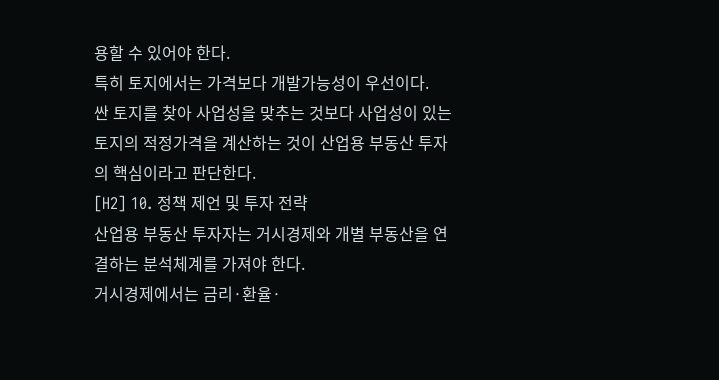용할 수 있어야 한다.
특히 토지에서는 가격보다 개발가능성이 우선이다.
싼 토지를 찾아 사업성을 맞추는 것보다 사업성이 있는 토지의 적정가격을 계산하는 것이 산업용 부동산 투자의 핵심이라고 판단한다.
[H2] 10. 정책 제언 및 투자 전략
산업용 부동산 투자자는 거시경제와 개별 부동산을 연결하는 분석체계를 가져야 한다.
거시경제에서는 금리·환율·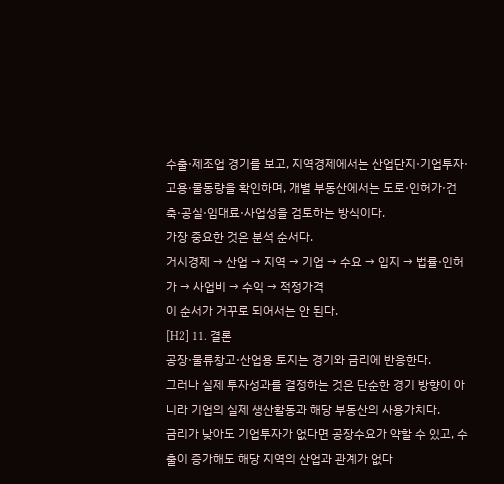수출·제조업 경기를 보고, 지역경제에서는 산업단지·기업투자·고용·물동량을 확인하며, 개별 부동산에서는 도로·인허가·건축·공실·임대료·사업성을 검토하는 방식이다.
가장 중요한 것은 분석 순서다.
거시경제 → 산업 → 지역 → 기업 → 수요 → 입지 → 법률·인허가 → 사업비 → 수익 → 적정가격
이 순서가 거꾸로 되어서는 안 된다.
[H2] 11. 결론
공장·물류창고·산업용 토지는 경기와 금리에 반응한다.
그러나 실제 투자성과를 결정하는 것은 단순한 경기 방향이 아니라 기업의 실제 생산활동과 해당 부동산의 사용가치다.
금리가 낮아도 기업투자가 없다면 공장수요가 약할 수 있고, 수출이 증가해도 해당 지역의 산업과 관계가 없다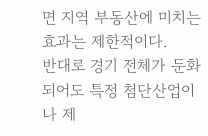면 지역 부동산에 미치는 효과는 제한적이다.
반대로 경기 전체가 둔화되어도 특정 첨단산업이나 제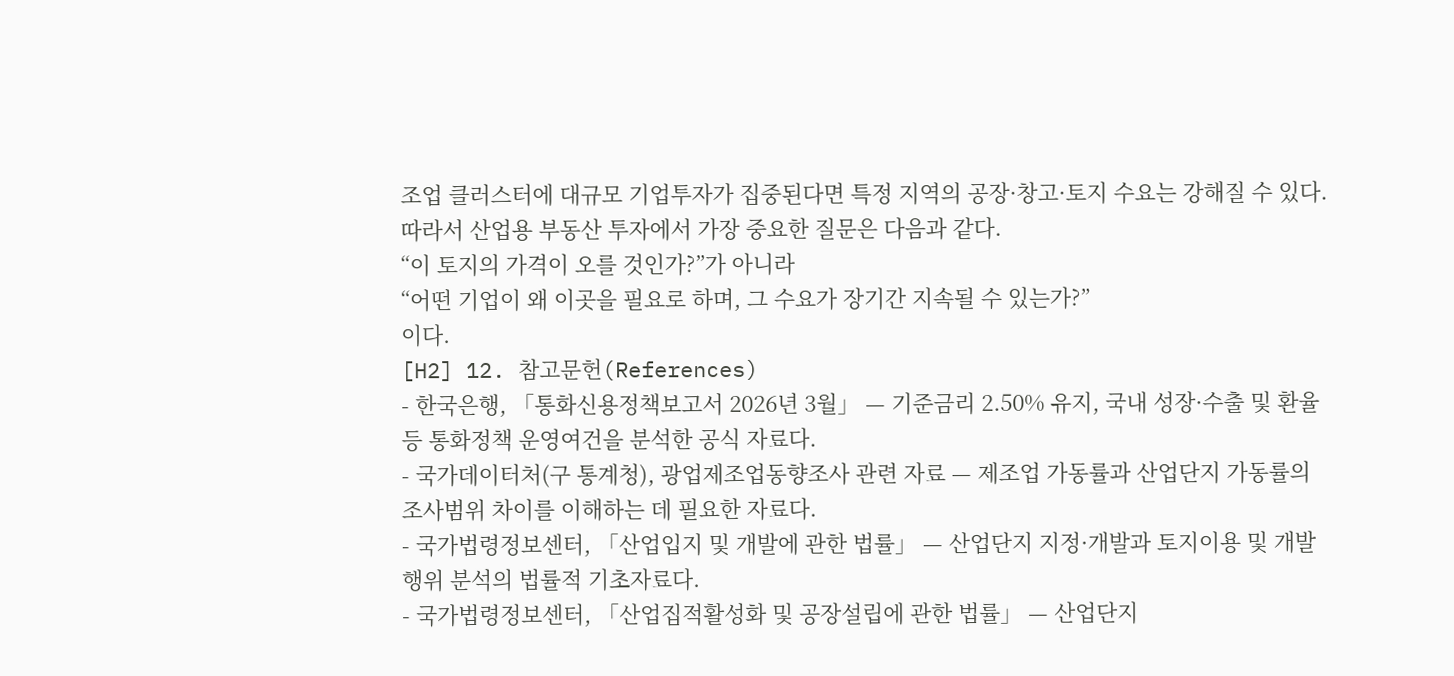조업 클러스터에 대규모 기업투자가 집중된다면 특정 지역의 공장·창고·토지 수요는 강해질 수 있다.
따라서 산업용 부동산 투자에서 가장 중요한 질문은 다음과 같다.
“이 토지의 가격이 오를 것인가?”가 아니라
“어떤 기업이 왜 이곳을 필요로 하며, 그 수요가 장기간 지속될 수 있는가?”
이다.
[H2] 12. 참고문헌(References)
- 한국은행, 「통화신용정책보고서 2026년 3월」 — 기준금리 2.50% 유지, 국내 성장·수출 및 환율 등 통화정책 운영여건을 분석한 공식 자료다.
- 국가데이터처(구 통계청), 광업제조업동향조사 관련 자료 — 제조업 가동률과 산업단지 가동률의 조사범위 차이를 이해하는 데 필요한 자료다.
- 국가법령정보센터, 「산업입지 및 개발에 관한 법률」 — 산업단지 지정·개발과 토지이용 및 개발행위 분석의 법률적 기초자료다.
- 국가법령정보센터, 「산업집적활성화 및 공장설립에 관한 법률」 — 산업단지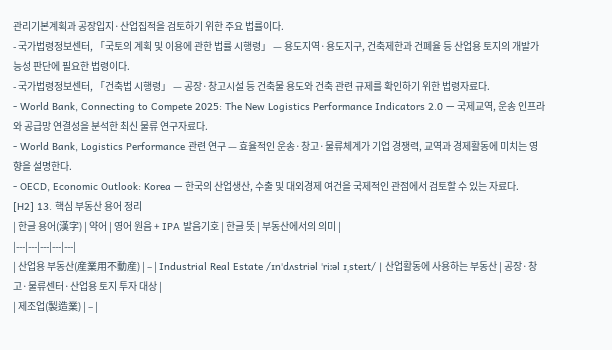관리기본계획과 공장입지·산업집적을 검토하기 위한 주요 법률이다.
- 국가법령정보센터, 「국토의 계획 및 이용에 관한 법률 시행령」 — 용도지역·용도지구, 건축제한과 건폐율 등 산업용 토지의 개발가능성 판단에 필요한 법령이다.
- 국가법령정보센터, 「건축법 시행령」 — 공장·창고시설 등 건축물 용도와 건축 관련 규제를 확인하기 위한 법령자료다.
- World Bank, Connecting to Compete 2025: The New Logistics Performance Indicators 2.0 — 국제교역, 운송 인프라와 공급망 연결성을 분석한 최신 물류 연구자료다.
- World Bank, Logistics Performance 관련 연구 — 효율적인 운송·창고·물류체계가 기업 경쟁력, 교역과 경제활동에 미치는 영향을 설명한다.
- OECD, Economic Outlook: Korea — 한국의 산업생산, 수출 및 대외경제 여건을 국제적인 관점에서 검토할 수 있는 자료다.
[H2] 13. 핵심 부동산 용어 정리
| 한글 용어(漢字) | 약어 | 영어 원음 + IPA 발음기호 | 한글 뜻 | 부동산에서의 의미 |
|---|---|---|---|---|
| 산업용 부동산(産業用不動産) | – | Industrial Real Estate /ɪnˈdʌstriəl ˈriːəl ɪˌsteɪt/ | 산업활동에 사용하는 부동산 | 공장·창고·물류센터·산업용 토지 투자 대상 |
| 제조업(製造業) | – |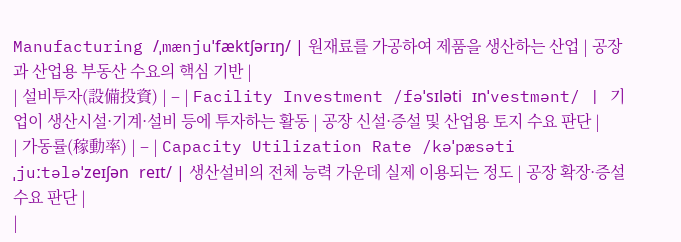Manufacturing /ˌmænjuˈfæktʃərɪŋ/ | 원재료를 가공하여 제품을 생산하는 산업 | 공장과 산업용 부동산 수요의 핵심 기반 |
| 설비투자(設備投資) | – | Facility Investment /fəˈsɪləti ɪnˈvestmənt/ | 기업이 생산시설·기계·설비 등에 투자하는 활동 | 공장 신설·증설 및 산업용 토지 수요 판단 |
| 가동률(稼動率) | – | Capacity Utilization Rate /kəˈpæsəti ˌjuːtələˈzeɪʃən reɪt/ | 생산설비의 전체 능력 가운데 실제 이용되는 정도 | 공장 확장·증설 수요 판단 |
|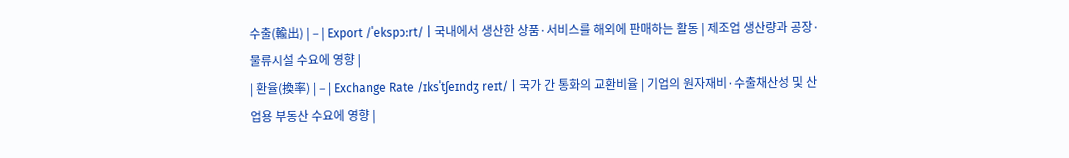수출(輸出) | – | Export /ˈekspɔːrt/ | 국내에서 생산한 상품·서비스를 해외에 판매하는 활동 | 제조업 생산량과 공장·물류시설 수요에 영향 |
| 환율(換率) | – | Exchange Rate /ɪksˈtʃeɪndʒ reɪt/ | 국가 간 통화의 교환비율 | 기업의 원자재비·수출채산성 및 산업용 부동산 수요에 영향 |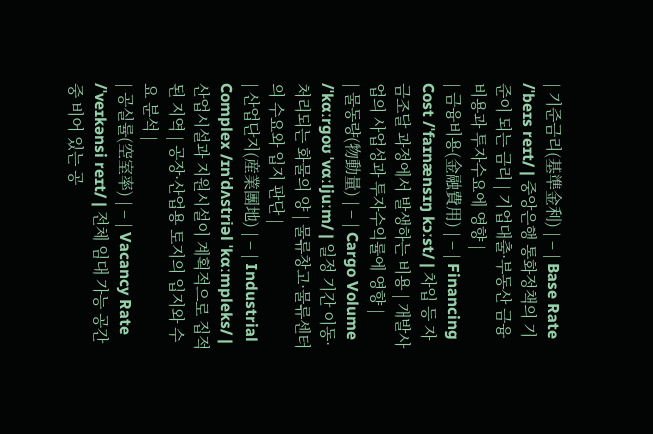| 기준금리(基準金利) | – | Base Rate /ˈbeɪs reɪt/ | 중앙은행 통화정책의 기준이 되는 금리 | 기업대출·부동산 금융비용과 투자수요에 영향 |
| 금융비용(金融費用) | – | Financing Cost /ˈfaɪnænsɪŋ kɔːst/ | 차입 등 자금조달 과정에서 발생하는 비용 | 개발사업의 사업성과 투자수익률에 영향 |
| 물동량(物動量) | – | Cargo Volume /ˈkɑːrɡoʊ ˈvɑːljuːm/ | 일정 기간 이동·처리되는 화물의 양 | 물류창고·물류센터의 수요와 입지 판단 |
| 산업단지(産業團地) | – | Industrial Complex /ɪnˈdʌstriəl ˈkɑːmpleks/ | 산업시설과 지원시설이 계획적으로 집적된 지역 | 공장·산업용 토지의 입지와 수요 분석 |
| 공실률(空室率) | – | Vacancy Rate /ˈveɪkənsi reɪt/ | 전체 임대 가능 공간 중 비어 있는 공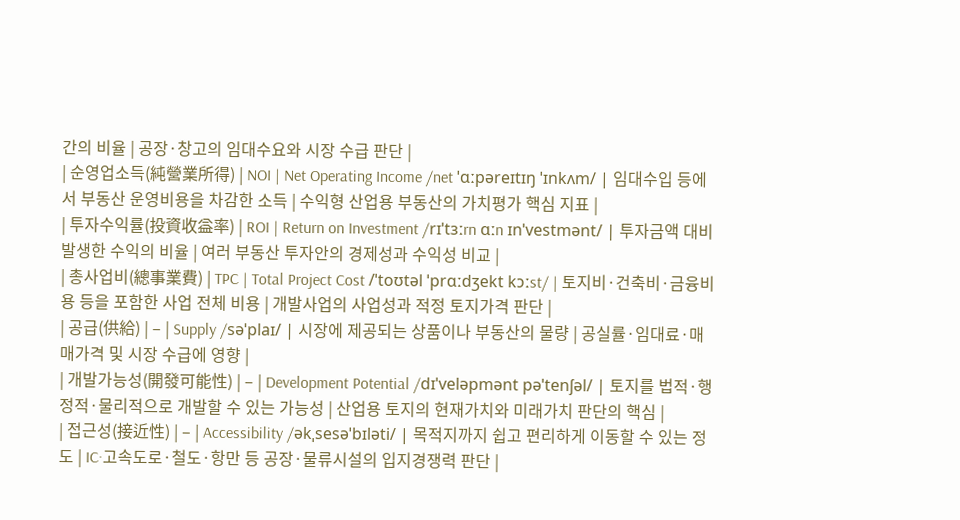간의 비율 | 공장·창고의 임대수요와 시장 수급 판단 |
| 순영업소득(純營業所得) | NOI | Net Operating Income /net ˈɑːpəreɪtɪŋ ˈɪnkʌm/ | 임대수입 등에서 부동산 운영비용을 차감한 소득 | 수익형 산업용 부동산의 가치평가 핵심 지표 |
| 투자수익률(投資收益率) | ROI | Return on Investment /rɪˈtɜːrn ɑːn ɪnˈvestmənt/ | 투자금액 대비 발생한 수익의 비율 | 여러 부동산 투자안의 경제성과 수익성 비교 |
| 총사업비(總事業費) | TPC | Total Project Cost /ˈtoʊtəl ˈprɑːdʒekt kɔːst/ | 토지비·건축비·금융비용 등을 포함한 사업 전체 비용 | 개발사업의 사업성과 적정 토지가격 판단 |
| 공급(供給) | – | Supply /səˈplaɪ/ | 시장에 제공되는 상품이나 부동산의 물량 | 공실률·임대료·매매가격 및 시장 수급에 영향 |
| 개발가능성(開發可能性) | – | Development Potential /dɪˈveləpmənt pəˈtenʃəl/ | 토지를 법적·행정적·물리적으로 개발할 수 있는 가능성 | 산업용 토지의 현재가치와 미래가치 판단의 핵심 |
| 접근성(接近性) | – | Accessibility /əkˌsesəˈbɪləti/ | 목적지까지 쉽고 편리하게 이동할 수 있는 정도 | IC·고속도로·철도·항만 등 공장·물류시설의 입지경쟁력 판단 |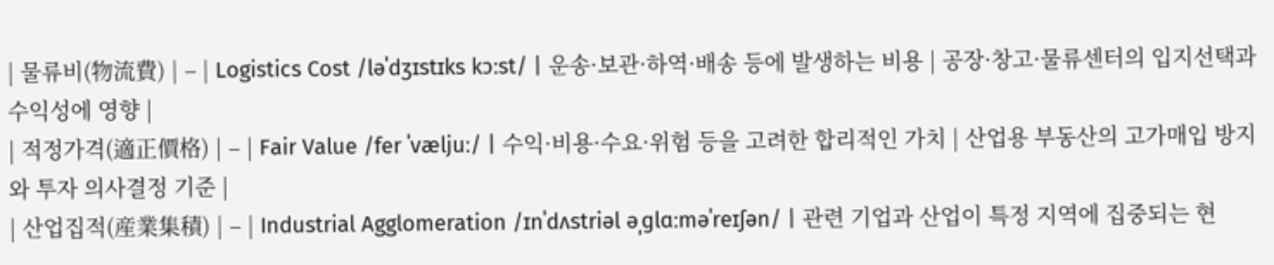| 물류비(物流費) | – | Logistics Cost /ləˈdʒɪstɪks kɔːst/ | 운송·보관·하역·배송 등에 발생하는 비용 | 공장·창고·물류센터의 입지선택과 수익성에 영향 |
| 적정가격(適正價格) | – | Fair Value /fer ˈvæljuː/ | 수익·비용·수요·위험 등을 고려한 합리적인 가치 | 산업용 부동산의 고가매입 방지와 투자 의사결정 기준 |
| 산업집적(産業集積) | – | Industrial Agglomeration /ɪnˈdʌstriəl əˌɡlɑːməˈreɪʃən/ | 관련 기업과 산업이 특정 지역에 집중되는 현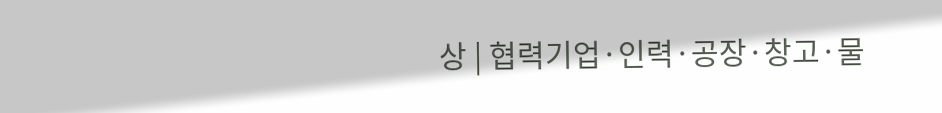상 | 협력기업·인력·공장·창고·물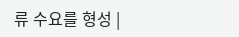류 수요를 형성 |